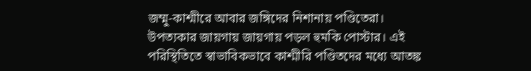জম্মু-কাশ্মীরে আবার জঙ্গিদের নিশানায় পণ্ডিতেরা। উপত্যকার জায়গায় জায়গায় পড়ল হুমকি পোস্টার। এই পরিস্থিতিতে স্বাভাবিকভাবে কাশ্মীরি পণ্ডিতদের মধ্যে আতঙ্ক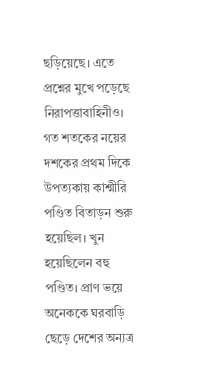ছড়িয়েছে। এতে প্রশ্নের মুখে পড়েছে নিরাপত্তাবাহিনীও।
গত শতকের নয়ের দশকের প্রথম দিকে উপত্যকায় কাশ্মীরি পণ্ডিত বিতাড়ন শুরু হয়েছিল। খুন হয়েছিলেন বহু পণ্ডিত। প্রাণ ভয়ে অনেককে ঘরবাড়ি ছেড়ে দেশের অন্যত্র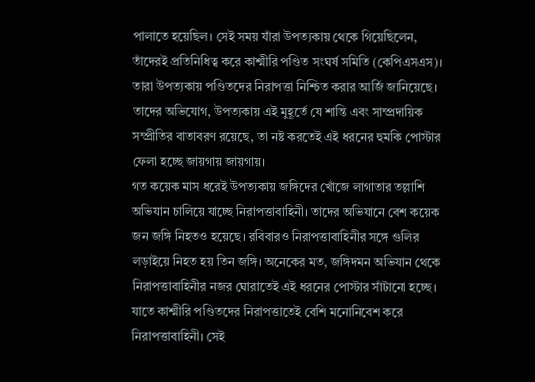পালাতে হয়েছিল। সেই সময় যাঁরা উপত্যকায় থেকে গিয়েছিলেন, তাঁদেরই প্রতিনিধিত্ব করে কাশ্মীরি পণ্ডিত সংঘর্ষ সমিতি (কেপিএসএস)। তারা উপত্যকায় পণ্ডিতদের নিরাপত্তা নিশ্চিত করার আর্জি জানিয়েছে। তাদের অভিযোগ, উপত্যকায় এই মুহূর্তে যে শান্তি এবং সাম্প্রদায়িক সম্প্রীতির বাতাবরণ রয়েছে, তা নষ্ট করতেই এই ধরনের হুমকি পোস্টার ফেলা হচ্ছে জায়গায় জায়গায়।
গত কয়েক মাস ধরেই উপত্যকায় জঙ্গিদের খোঁজে লাগাতার তল্লাশি অভিযান চালিয়ে যাচ্ছে নিরাপত্তাবাহিনী। তাদের অভিযানে বেশ কয়েক জন জঙ্গি নিহতও হয়েছে। রবিবারও নিরাপত্তাবাহিনীর সঙ্গে গুলির লড়াইয়ে নিহত হয় তিন জঙ্গি। অনেকের মত, জঙ্গিদমন অভিযান থেকে নিরাপত্তাবাহিনীর নজর ঘোরাতেই এই ধরনের পোস্টার সাঁটানো হচ্ছে। যাতে কাশ্মীরি পণ্ডিতদের নিরাপত্তাতেই বেশি মনোনিবেশ করে নিরাপত্তাবাহিনী। সেই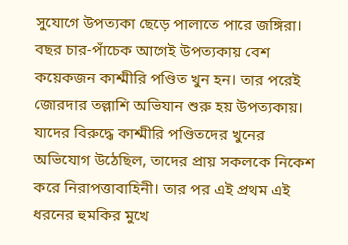সুযোগে উপত্যকা ছেড়ে পালাতে পারে জঙ্গিরা।
বছর চার-পাঁচেক আগেই উপত্যকায় বেশ কয়েকজন কাশ্মীরি পণ্ডিত খুন হন। তার পরেই জোরদার তল্লাশি অভিযান শুরু হয় উপত্যকায়। যাদের বিরুদ্ধে কাশ্মীরি পণ্ডিতদের খুনের অভিযোগ উঠেছিল, তাদের প্রায় সকলকে নিকেশ করে নিরাপত্তাবাহিনী। তার পর এই প্রথম এই ধরনের হুমকির মুখে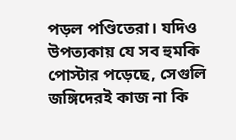পড়ল পণ্ডিতেরা। যদিও উপত্যকায় যে সব হুমকি পোস্টার পড়েছে, সেগুলি জঙ্গিদেরই কাজ না কি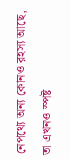নেপথ্যে অন্য কোনও রহস্য আছে, তা এখনও স্পষ্ট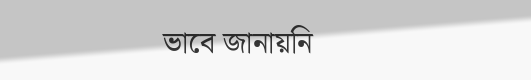ভাবে জানায়নি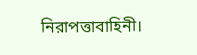নিরাপত্তাবাহিনী।